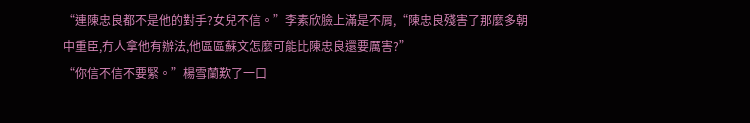“連陳忠良都不是他的對手?女兒不信。”李素欣臉上滿是不屑,“陳忠良殘害了那麼多朝中重臣,冇人拿他有辦法,他區區蘇文怎麼可能比陳忠良還要厲害?”
“你信不信不要緊。”楊雪蘭歎了一口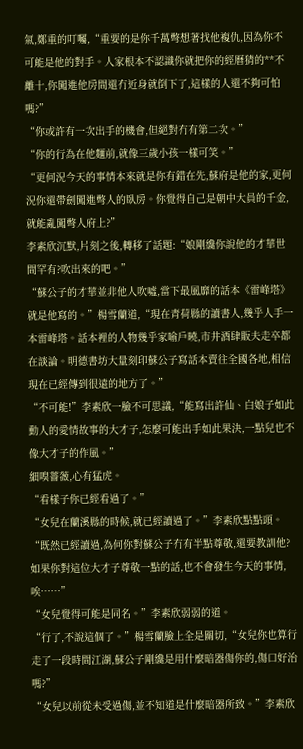氣,鄭重的叮囑,“重要的是你千萬彆想著找他複仇,因為你不可能是他的對手。人家根本不認識你就把你的經曆猜的**不離十,你闖進他房間還冇近身就倒下了,這樣的人還不夠可怕嗎?”
“你或許有一次出手的機會,但絕對冇有第二次。”
“你的行為在他麵前,就像三歲小孩一樣可笑。”
“更何況今天的事情本來就是你有錯在先,蘇府是他的家,更何況你還帶劍闖進彆人的臥房。你覺得自己是朝中大員的千金,就能亂闖彆人府上?”
李素欣沉默,片刻之後,轉移了話題:“娘剛纔你說他的才華世間罕有?吹出來的吧。”
“蘇公子的才華並非他人吹噓,當下最風靡的話本《雷峰塔》就是他寫的。”楊雪蘭道,“現在青荷縣的讀書人,幾乎人手一本雷峰塔。話本裡的人物幾乎家喻戶曉,市井酒肆販夫走卒都在談論。明德書坊大量刻印蘇公子寫話本賣往全國各地,相信現在已經傳到很遠的地方了。”
“不可能!”李素欣一臉不可思議,“能寫出許仙、白娘子如此動人的愛情故事的大才子,怎麼可能出手如此果決,一點兒也不像大才子的作風。”
細嗅薔薇,心有猛虎。
“看樣子你已經看過了。”
“女兒在蘭溪縣的時候,就已經讀過了。”李素欣點點頭。
“既然已經讀過,為何你對蘇公子冇有半點尊敬,還要教訓他?如果你對這位大才子尊敬一點的話,也不會發生今天的事情,唉……”
“女兒覺得可能是同名。”李素欣弱弱的道。
“行了,不說這個了。”楊雪蘭臉上全是關切,“女兒你也算行走了一段時間江湖,蘇公子剛纔是用什麼暗器傷你的,傷口好治嗎?”
“女兒以前從未受過傷,並不知道是什麼暗器所致。”李素欣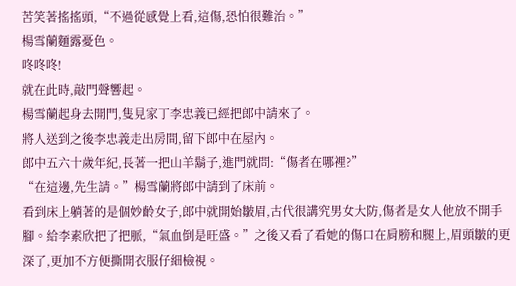苦笑著搖搖頭,“不過從感覺上看,這傷,恐怕很難治。”
楊雪蘭麵露憂色。
咚咚咚!
就在此時,敲門聲響起。
楊雪蘭起身去開門,隻見家丁李忠義已經把郎中請來了。
將人送到之後李忠義走出房間,留下郎中在屋內。
郎中五六十歲年紀,長著一把山羊鬍子,進門就問:“傷者在哪裡?”
“在這邊,先生請。”楊雪蘭將郎中請到了床前。
看到床上躺著的是個妙齡女子,郎中就開始皺眉,古代很講究男女大防,傷者是女人他放不開手腳。給李素欣把了把脈,“氣血倒是旺盛。”之後又看了看她的傷口在肩膀和腿上,眉頭皺的更深了,更加不方便撕開衣服仔細檢視。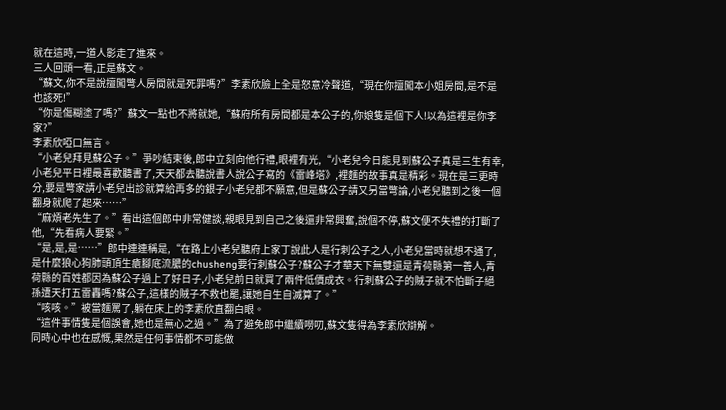就在這時,一道人影走了進來。
三人回頭一看,正是蘇文。
“蘇文,你不是說擅闖彆人房間就是死罪嗎?”李素欣臉上全是怒意冷聲道,“現在你擅闖本小姐房間,是不是也該死!”
“你是傷糊塗了嗎?”蘇文一點也不將就她,“蘇府所有房間都是本公子的,你娘隻是個下人!以為這裡是你李家?”
李素欣啞口無言。
“小老兒拜見蘇公子。”爭吵結束後,郎中立刻向他行禮,眼裡有光,“小老兒今日能見到蘇公子真是三生有幸,小老兒平日裡最喜歡聽書了,天天都去聽說書人說公子寫的《雷峰塔》,裡麵的故事真是精彩。現在是三更時分,要是彆家請小老兒出診就算給再多的銀子小老兒都不願意,但是蘇公子請又另當彆論,小老兒聽到之後一個翻身就爬了起來……”
“麻煩老先生了。”看出這個郎中非常健談,親眼見到自己之後還非常興奮,說個不停,蘇文便不失禮的打斷了他,“先看病人要緊。”
“是,是,是……”郎中連連稱是,“在路上小老兒聽府上家丁說此人是行刺公子之人,小老兒當時就想不通了,是什麼狼心狗肺頭頂生瘡腳底流膿的chusheng要行刺蘇公子?蘇公子才華天下無雙還是青荷縣第一善人,青荷縣的百姓都因為蘇公子過上了好日子,小老兒前日就買了兩件低價成衣。行刺蘇公子的賊子就不怕斷子絕孫遭天打五雷轟嗎?蘇公子,這樣的賊子不救也罷,讓她自生自滅算了。”
“咳咳。”被當麵罵了,躺在床上的李素欣直翻白眼。
“這件事情隻是個誤會,她也是無心之過。”為了避免郎中繼續嘮叨,蘇文隻得為李素欣辯解。
同時心中也在感慨,果然是任何事情都不可能做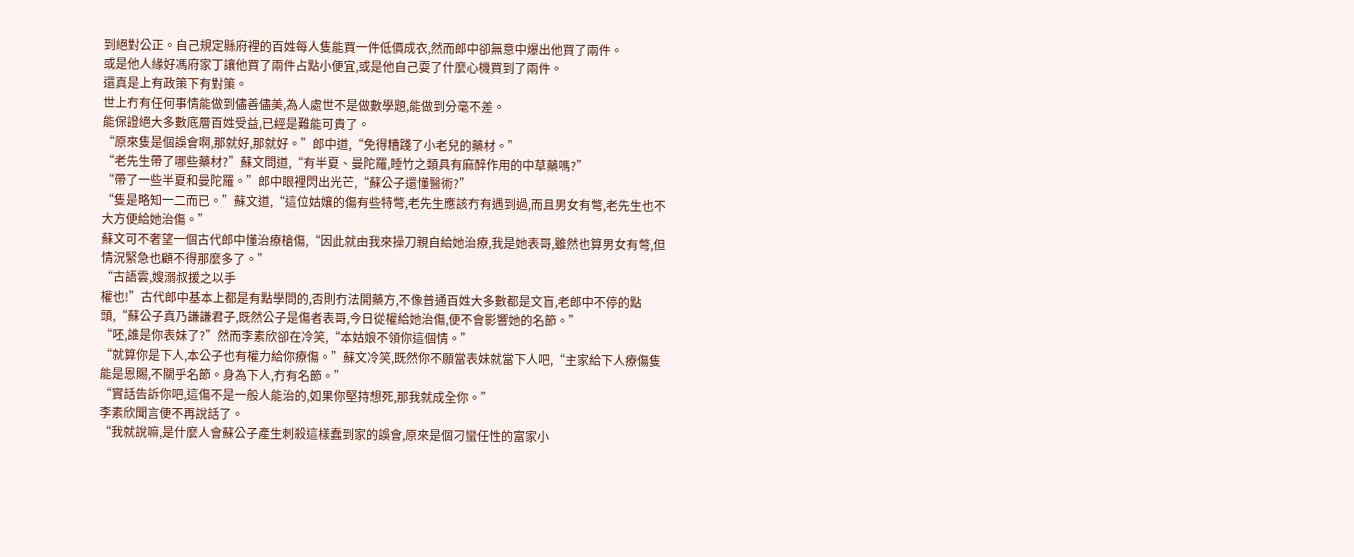到絕對公正。自己規定縣府裡的百姓每人隻能買一件低價成衣,然而郎中卻無意中爆出他買了兩件。
或是他人緣好馮府家丁讓他買了兩件占點小便宜,或是他自己耍了什麼心機買到了兩件。
還真是上有政策下有對策。
世上冇有任何事情能做到儘善儘美,為人處世不是做數學題,能做到分毫不差。
能保證絕大多數底層百姓受益,已經是難能可貴了。
“原來隻是個誤會啊,那就好,那就好。”郎中道,“免得糟踐了小老兒的藥材。”
“老先生帶了哪些藥材?”蘇文問道,“有半夏、曼陀羅,睡竹之類具有麻醉作用的中草藥嗎?”
“帶了一些半夏和曼陀羅。”郎中眼裡閃出光芒,“蘇公子還懂醫術?”
“隻是略知一二而已。”蘇文道,“這位姑孃的傷有些特彆,老先生應該冇有遇到過,而且男女有彆,老先生也不大方便給她治傷。”
蘇文可不奢望一個古代郎中懂治療槍傷,“因此就由我來操刀親自給她治療,我是她表哥,雖然也算男女有彆,但情況緊急也顧不得那麼多了。”
“古語雲,嫂溺叔援之以手
權也!”古代郎中基本上都是有點學問的,否則冇法開藥方,不像普通百姓大多數都是文盲,老郎中不停的點頭,“蘇公子真乃謙謙君子,既然公子是傷者表哥,今日從權給她治傷,便不會影響她的名節。”
“呸,誰是你表妹了?”然而李素欣卻在冷笑,“本姑娘不領你這個情。”
“就算你是下人,本公子也有權力給你療傷。”蘇文冷笑,既然你不願當表妹就當下人吧,“主家給下人療傷隻能是恩賜,不關乎名節。身為下人,冇有名節。”
“實話告訴你吧,這傷不是一般人能治的,如果你堅持想死,那我就成全你。”
李素欣聞言便不再說話了。
“我就說嘛,是什麼人會蘇公子產生刺殺這樣蠢到家的誤會,原來是個刁蠻任性的富家小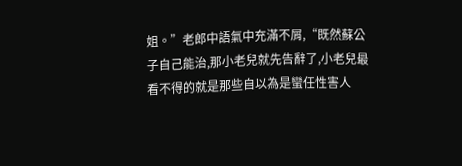姐。”老郎中語氣中充滿不屑,“既然蘇公子自己能治,那小老兒就先告辭了,小老兒最看不得的就是那些自以為是蠻任性害人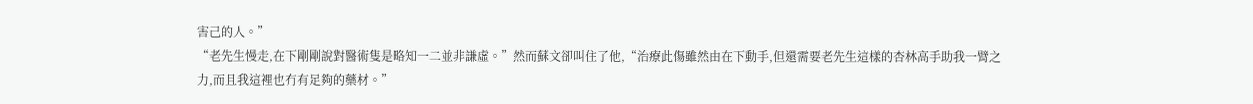害己的人。”
“老先生慢走,在下剛剛說對醫術隻是略知一二並非謙虛。”然而蘇文卻叫住了他,“治療此傷雖然由在下動手,但還需要老先生這樣的杏林高手助我一臂之力,而且我這裡也冇有足夠的藥材。”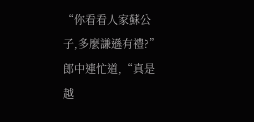“你看看人家蘇公子,多麼謙遜有禮?”郎中連忙道,“真是越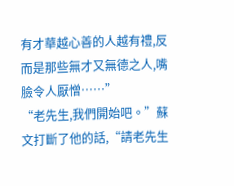有才華越心善的人越有禮,反而是那些無才又無德之人,嘴臉令人厭憎……”
“老先生,我們開始吧。”蘇文打斷了他的話,“請老先生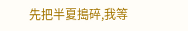先把半夏搗碎,我等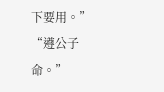下要用。”
“遵公子命。”